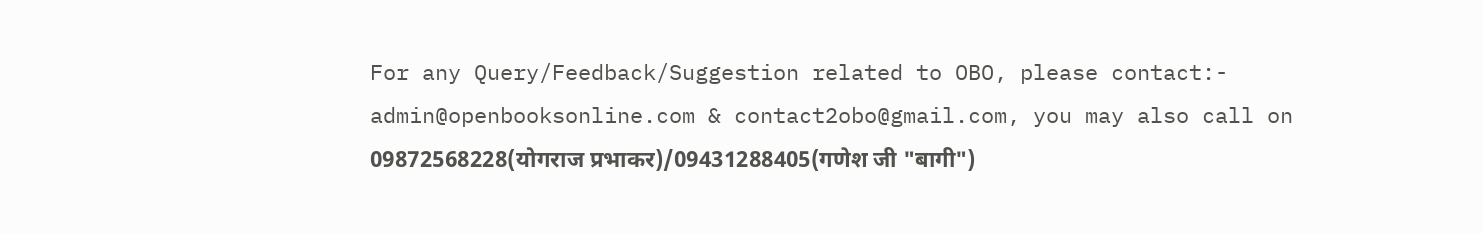For any Query/Feedback/Suggestion related to OBO, please contact:- admin@openbooksonline.com & contact2obo@gmail.com, you may also call on 09872568228(योगराज प्रभाकर)/09431288405(गणेश जी "बागी")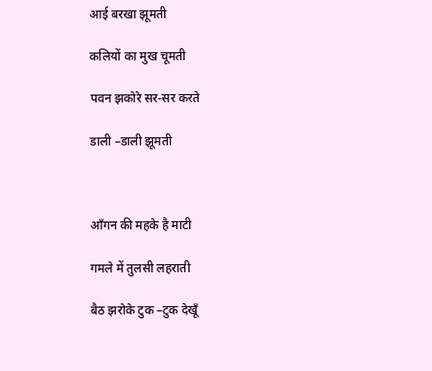आई बरखा झूमती

कलियों का मुख चूमती

पवन झकोरे सर-सर करते

डाली –डाली झूमती



आँगन की महके है माटी

गमले में तुलसी लहराती

बैठ झरोके टुक –टुक देखूँ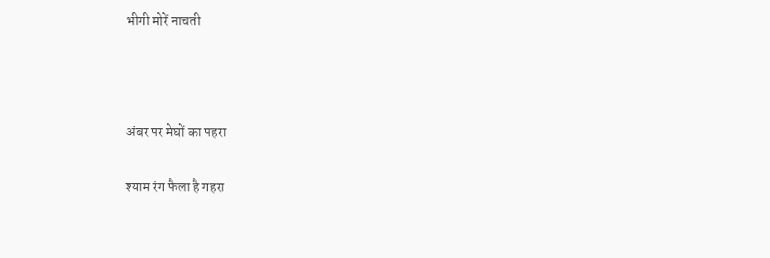भीगी मोरें नाचती



अंबर पर मेघों का पहरा

श्याम रंग फैला है गहरा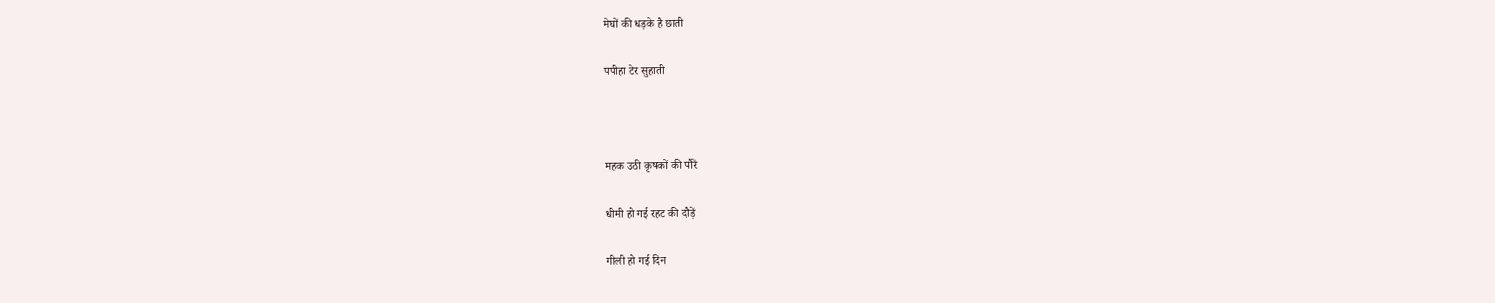मेघों की धड़के है छाती

पपीहा टेर सुहाती



महक उठी कृषकों की पौरें

धीमी हो गई रहट की दौड़ें

गीली हो गई दिन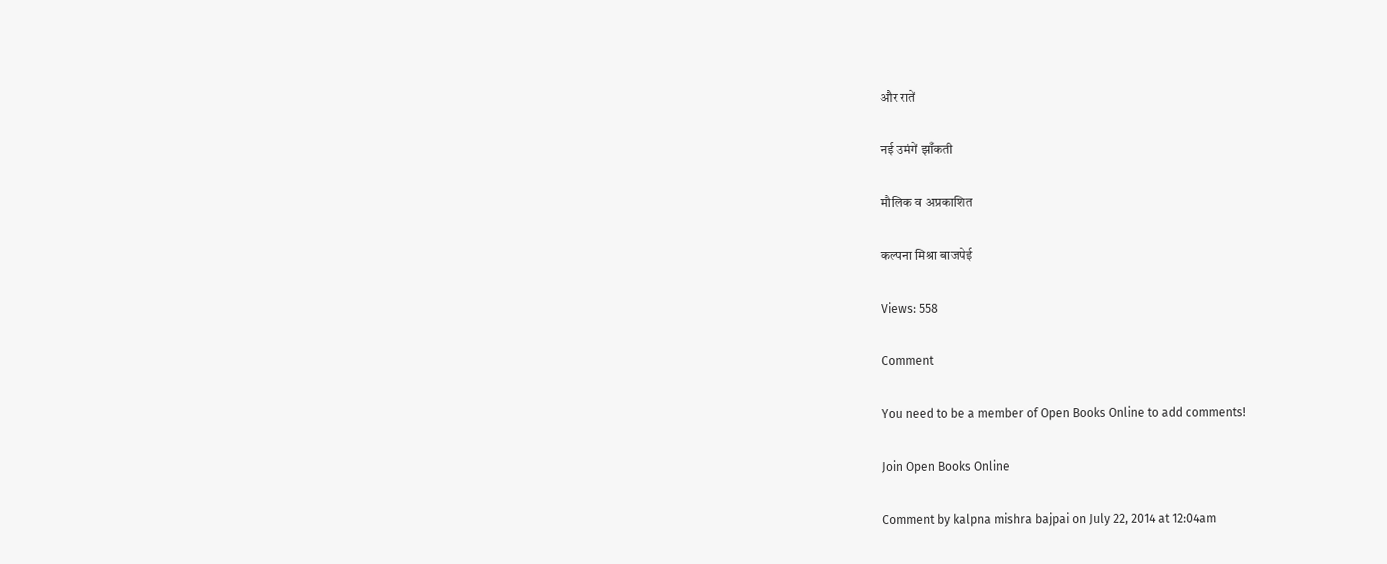और रातें

नई उमंगें झाँकती

मौलिक व अप्रकाशित

कल्पना मिश्रा बाजपेई

Views: 558

Comment

You need to be a member of Open Books Online to add comments!

Join Open Books Online

Comment by kalpna mishra bajpai on July 22, 2014 at 12:04am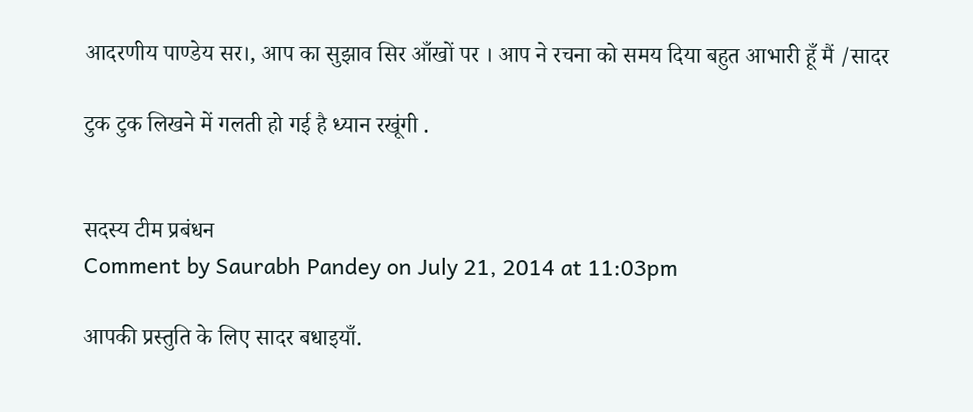आदरणीय पाण्डेय सर।, आप का सुझाव सिर आँखों पर । आप ने रचना को समय दिया बहुत आभारी हूँ मैं /सादर

टुक टुक लिखने में गलती हो गई है ध्यान रखूंगी .


सदस्य टीम प्रबंधन
Comment by Saurabh Pandey on July 21, 2014 at 11:03pm

आपकी प्रस्तुति के लिए सादर बधाइयाँ.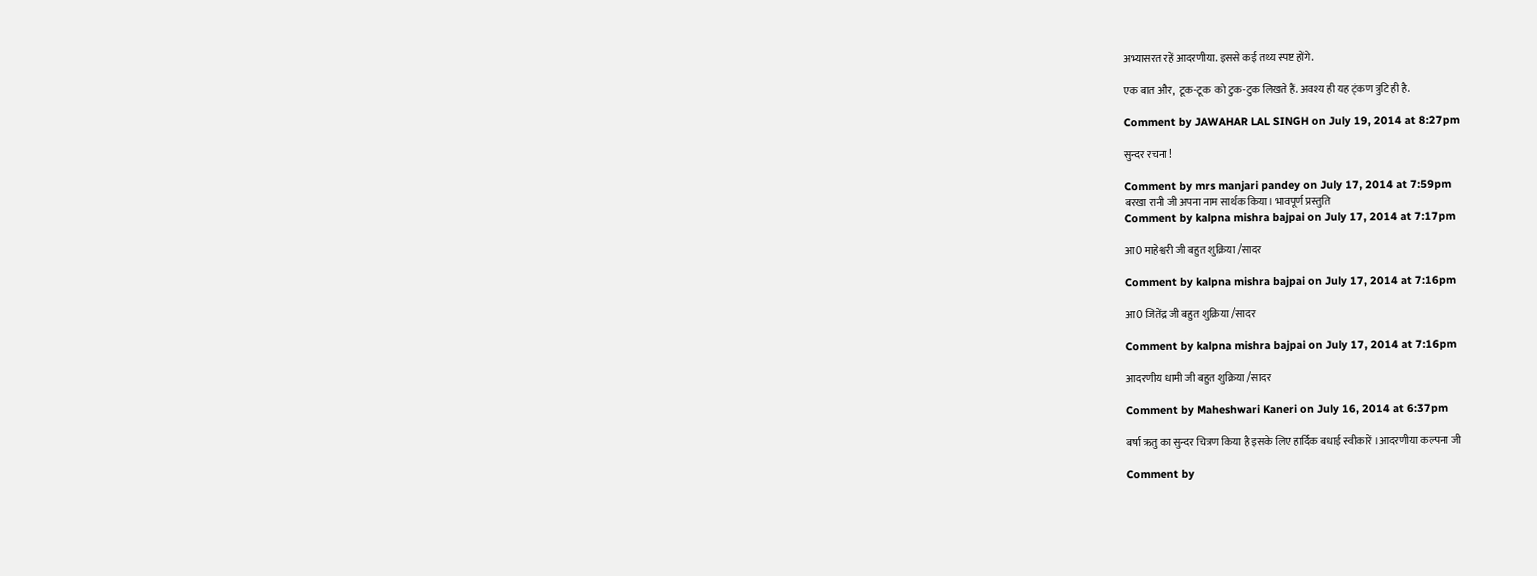अभ्यासरत रहें आदरणीया. इससे कई तथ्य स्पष्ट होंगे.

एक बात और,  टूक-टूक  को टुक-टुक लिखते हैं. अवश्य ही यह ट्ंकण त्रुटि ही है.

Comment by JAWAHAR LAL SINGH on July 19, 2014 at 8:27pm

सुन्दर रचना !

Comment by mrs manjari pandey on July 17, 2014 at 7:59pm
बरखा रानी जी अपना नाम सार्थक किया। भावपूर्ण प्रस्तुति
Comment by kalpna mishra bajpai on July 17, 2014 at 7:17pm

आ0 माहेश्वरी जी बहुत शुक्रिया /सादर

Comment by kalpna mishra bajpai on July 17, 2014 at 7:16pm

आ0 जितेंद्र जी बहुत शुक्रिया /सादर

Comment by kalpna mishra bajpai on July 17, 2014 at 7:16pm

आदरणीय धामी जी बहुत शुक्रिया /सादर

Comment by Maheshwari Kaneri on July 16, 2014 at 6:37pm

बर्षा ऋतु का सुन्दर चित्रण किया है इसके लिए हार्दिक बधाई स्वीकारें ।आदरणीया कल्पना जी

Comment by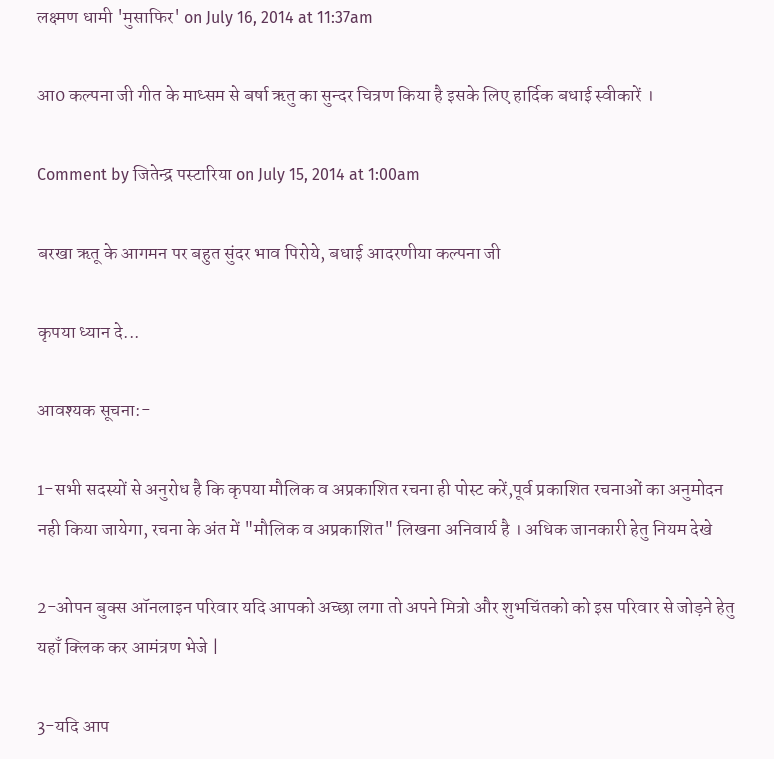लक्ष्मण धामी 'मुसाफिर' on July 16, 2014 at 11:37am

आ0 कल्पना जी गीत के माध्सम से बर्षा ऋतु का सुन्दर चित्रण किया है इसके लिए हार्दिक बधाई स्वीकारें ।

Comment by जितेन्द्र पस्टारिया on July 15, 2014 at 1:00am

बरखा ऋतू के आगमन पर बहुत सुंदर भाव पिरोये, बधाई आदरणीया कल्पना जी

कृपया ध्यान दे...

आवश्यक सूचना:-

1-सभी सदस्यों से अनुरोध है कि कृपया मौलिक व अप्रकाशित रचना ही पोस्ट करें,पूर्व प्रकाशित रचनाओं का अनुमोदन नही किया जायेगा, रचना के अंत में "मौलिक व अप्रकाशित" लिखना अनिवार्य है । अधिक जानकारी हेतु नियम देखे

2-ओपन बुक्स ऑनलाइन परिवार यदि आपको अच्छा लगा तो अपने मित्रो और शुभचिंतको को इस परिवार से जोड़ने हेतु यहाँ क्लिक कर आमंत्रण भेजे |

3-यदि आप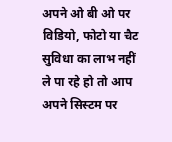अपने ओ बी ओ पर विडियो, फोटो या चैट सुविधा का लाभ नहीं ले पा रहे हो तो आप अपने सिस्टम पर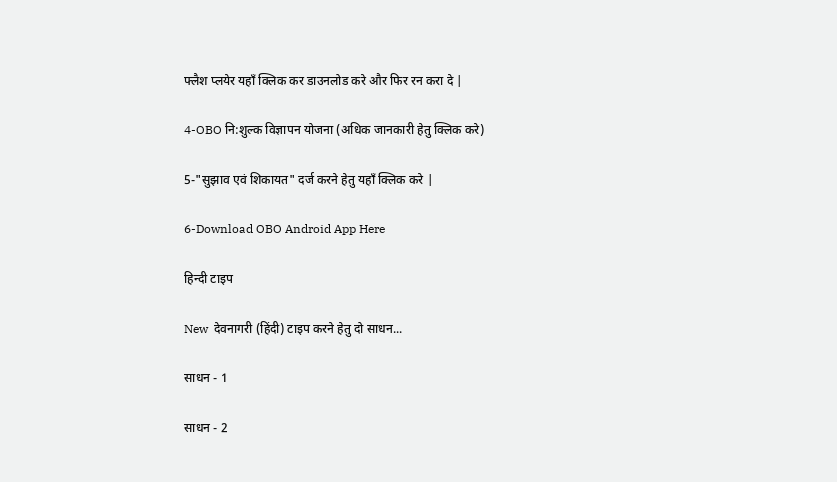फ्लैश प्लयेर यहाँ क्लिक कर डाउनलोड करे और फिर रन करा दे |

4-OBO नि:शुल्क विज्ञापन योजना (अधिक जानकारी हेतु क्लिक करे)

5-"सुझाव एवं शिकायत" दर्ज करने हेतु यहाँ क्लिक करे |

6-Download OBO Android App Here

हिन्दी टाइप

New  देवनागरी (हिंदी) टाइप करने हेतु दो साधन...

साधन - 1

साधन - 2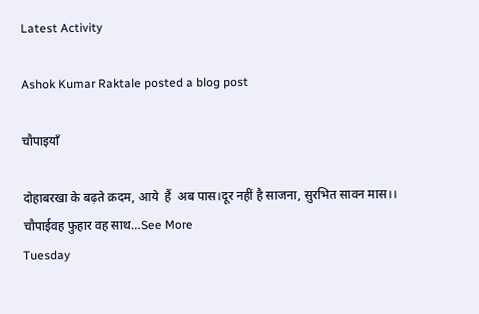Latest Activity

Ashok Kumar Raktale posted a blog post

चौपाइयाँ

दोहाबरखा के बढ़ते क़दम, आये  हैं  अब पास।दूर नहीं है साजना, सुरभित सावन मास।। चौपाईवह फुहार वह साथ…See More
Tuesday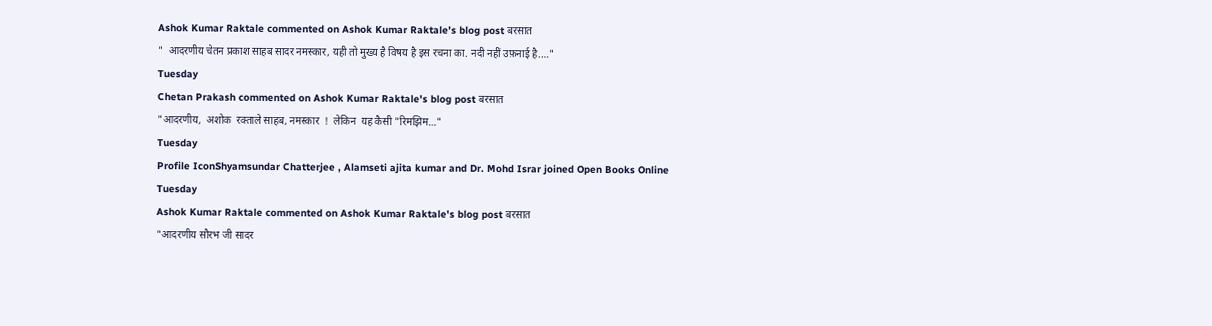Ashok Kumar Raktale commented on Ashok Kumar Raktale's blog post बरसात
"  आदरणीय चेतन प्रकाश साहब सादर नमस्कार, यही तो मुख्य है विषय है इस रचना का. नदी नहीं उफ़नाई है.…"
Tuesday
Chetan Prakash commented on Ashok Kumar Raktale's blog post बरसात
"आदरणीय,  अशोक  रक्ताले साहब, नमस्कार  !  लेकिन  यह कैसी "रिमझिम…"
Tuesday
Profile IconShyamsundar Chatterjee , Alamseti ajita kumar and Dr. Mohd Israr joined Open Books Online
Tuesday
Ashok Kumar Raktale commented on Ashok Kumar Raktale's blog post बरसात
"आदरणीय सौरभ जी सादर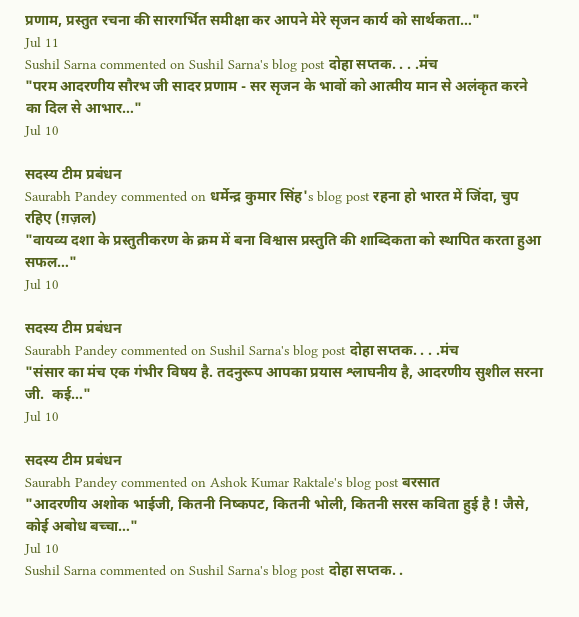प्रणाम, प्रस्तुत रचना की सारगर्भित समीक्षा कर आपने मेरे सृजन कार्य को सार्थकता…"
Jul 11
Sushil Sarna commented on Sushil Sarna's blog post दोहा सप्तक. . . .मंच
"परम आदरणीय सौरभ जी सादर प्रणाम - सर सृजन के भावों को आत्मीय मान से अलंकृत करने का दिल से आभार…"
Jul 10

सदस्य टीम प्रबंधन
Saurabh Pandey commented on धर्मेन्द्र कुमार सिंह's blog post रहना हो भारत में जिंदा, चुप रहिए (ग़ज़ल)
"वायव्य दशा के प्रस्तुतीकरण के क्रम में बना विश्वास प्रस्तुति की शाब्दिकता को स्थापित करता हुआ सफल…"
Jul 10

सदस्य टीम प्रबंधन
Saurabh Pandey commented on Sushil Sarna's blog post दोहा सप्तक. . . .मंच
"संसार का मंच एक गंभीर विषय है. तदनुरूप आपका प्रयास श्लाघनीय है, आदरणीय सुशील सरना जी.  कई…"
Jul 10

सदस्य टीम प्रबंधन
Saurabh Pandey commented on Ashok Kumar Raktale's blog post बरसात
"आदरणीय अशोक भाईजी, कितनी निष्कपट, कितनी भोली, कितनी सरस कविता हुई है ! जैसे, कोई अबोध बच्चा…"
Jul 10
Sushil Sarna commented on Sushil Sarna's blog post दोहा सप्तक. .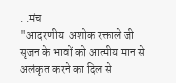. .मंच
"आदरणीय  अशोक रक्ताले जी सृजन के भावों को आत्मीय मान से अलंकृत करने का दिल से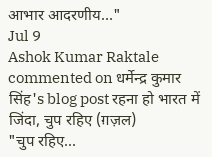आभार आदरणीय…"
Jul 9
Ashok Kumar Raktale commented on धर्मेन्द्र कुमार सिंह's blog post रहना हो भारत में जिंदा, चुप रहिए (ग़ज़ल)
"चुप रहिए...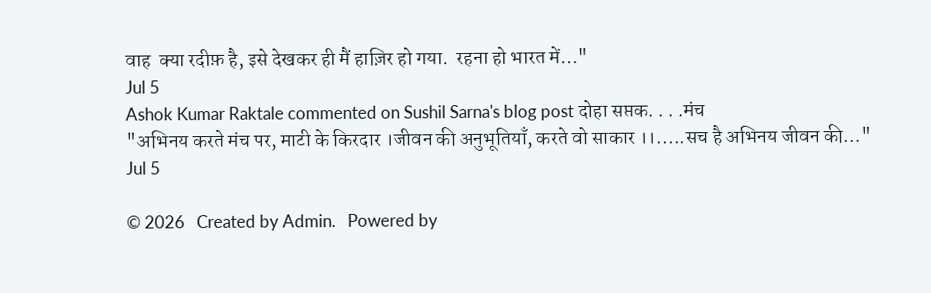वाह  क्या रदीफ़ है, इसे देखकर ही मैं हाज़िर हो गया.  रहना हो भारत में…"
Jul 5
Ashok Kumar Raktale commented on Sushil Sarna's blog post दोहा सप्तक. . . .मंच
"अभिनय करते मंच पर, माटी के किरदार ।जीवन की अनुभूतियाँ, करते वो साकार ।।.....सच है अभिनय जीवन की…"
Jul 5

© 2026   Created by Admin.   Powered by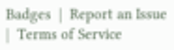Badges  |  Report an Issue  |  Terms of Service